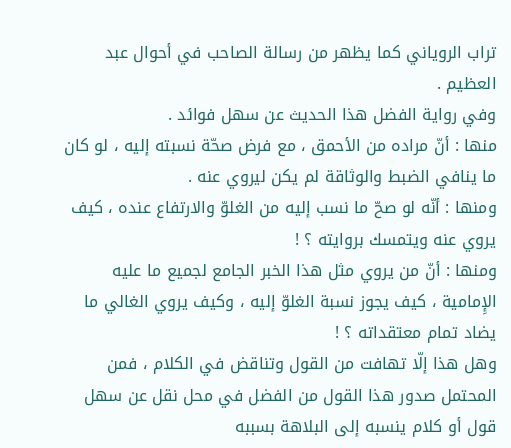تراب الروياني كما يظهر من رسالة الصاحب في أحوال عبد العظيم .
وفي رواية الفضل هذا الحديث عن سهل فوائد .
منها : أنّ مراده من الأحمق ، مع فرض صحّة نسبته إليه ، لو كان ما ينافي الضبط والوثاقة لم يكن ليروي عنه .
ومنها : أنّه لو صحّ ما نسب إليه من الغلوّ والارتفاع عنده ، كيف يروي عنه ويتمسك بروايته ؟ !
ومنها : أنّ من يروي مثل هذا الخبر الجامع لجميع ما عليه الإِمامية ، كيف يجوز نسبة الغلوّ إليه ، وكيف يروي الغالي ما يضاد تمام معتقداته ؟ !
وهل هذا إلّا تهافت من القول وتناقض في الكلام ، فمن المحتمل صدور هذا القول من الفضل في محل نقل عن سهل قول أو كلام ينسبه إلى البلاهة بسببه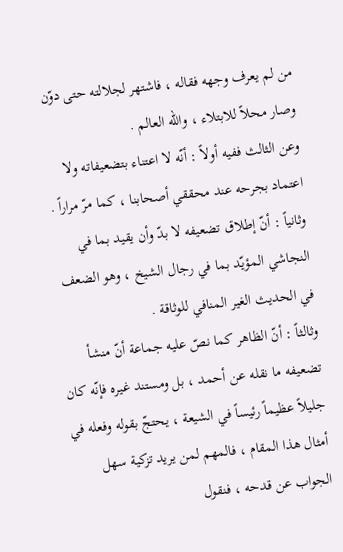من لم يعرف وجهه فقاله ، فاشتهر لجلالته حتى دوّن وصار محلاً للابتلاء ، والله العالم .
وعن الثالث ففيه أولاً : أنّه لا اعتناء بتضعيفاته ولا اعتماد بجرحه عند محققي أصحابنا ، كما مرّ مراراً .
وثانياً : أنّ إطلاق تضعيفه لا بدّ وأن يقيد بما في النجاشي المؤيّد بما في رجال الشيخ ، وهو الضعف في الحديث الغير المنافي للوثاقة .
وثالثاً : أنّ الظاهر كما نصّ عليه جماعة أنّ منشأ تضعيفه ما نقله عن أحمد ، بل ومستند غيره فإنّه كان جليلاً عظيماً رئيساً في الشيعة ، يحتجّ بقوله وفعله في أمثال هذا المقام ، فالمهم لمن يريد تزكية سهل الجواب عن قدحه ، فنقول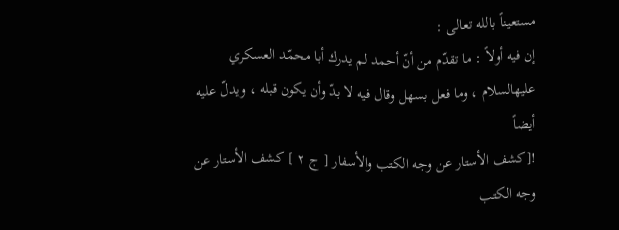مستعيناً بالله تعالى :
إن فيه أولاً : ما تقدّم من أنّ أحمد لم يدرك أبا محمّد العسكري عليهالسلام ، وما فعل بسهل وقال فيه لا بدّ وأن يكون قبله ، ويدلّ عليه أيضاً
![كشف الأستار عن وجه الكتب والأسفار [ ج ٢ ] كشف الأستار عن وجه الكتب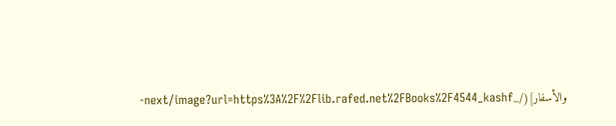والأسفار](/_next/image?url=https%3A%2F%2Flib.rafed.net%2FBooks%2F4544_kashf-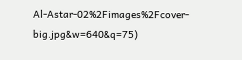Al-Astar-02%2Fimages%2Fcover-big.jpg&w=640&q=75)